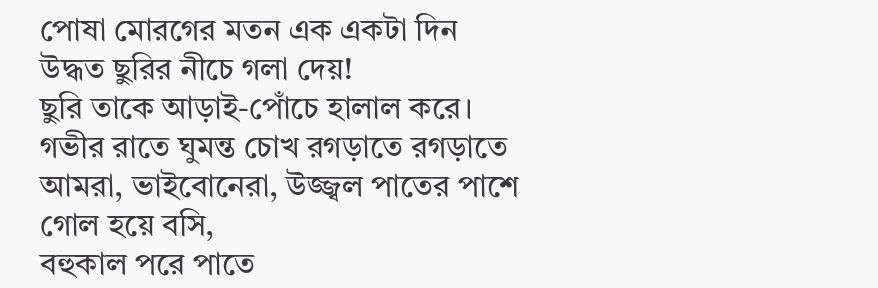পোষা মোরগের মতন এক একটা দিন
উদ্ধত ছুরির নীচে গলা দেয়!
ছুরি তাকে আড়াই-পোঁচে হালাল করে।
গভীর রাতে ঘুমন্ত চোখ রগড়াতে রগড়াতে
আমরা, ভাইবোনেরা, উজ্জ্বল পাতের পাশে
গোল হয়ে বসি,
বহুকাল পরে পাতে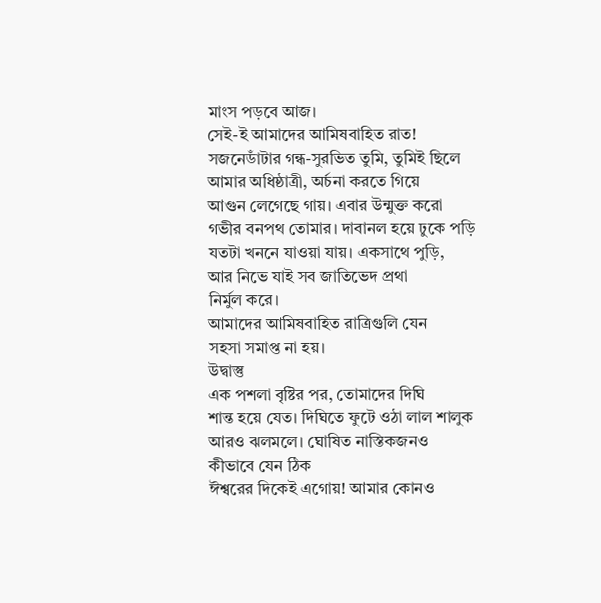মাংস পড়বে আজ।
সেই-ই আমাদের আমিষবাহিত রাত!
সজনেডাঁটার গন্ধ-সুরভিত তুমি, তুমিই ছিলে
আমার অধিষ্ঠাত্রী, অর্চনা করতে গিয়ে
আগুন লেগেছে গায়। এবার উন্মুক্ত করো
গভীর বনপথ তোমার। দাবানল হয়ে ঢুকে পড়ি
যতটা খননে যাওয়া যায়। একসাথে পুড়ি,
আর নিভে যাই সব জাতিভেদ প্রথা
নির্মুল করে।
আমাদের আমিষবাহিত রাত্রিগুলি যেন
সহসা সমাপ্ত না হয়।
উদ্বাস্তু
এক পশলা বৃষ্টির পর, তোমাদের দিঘি
শান্ত হয়ে যেত। দিঘিতে ফুটে ওঠা লাল শালুক
আরও ঝলমলে। ঘোষিত নাস্তিকজনও
কীভাবে যেন ঠিক
ঈশ্বরের দিকেই এগোয়! আমার কোনও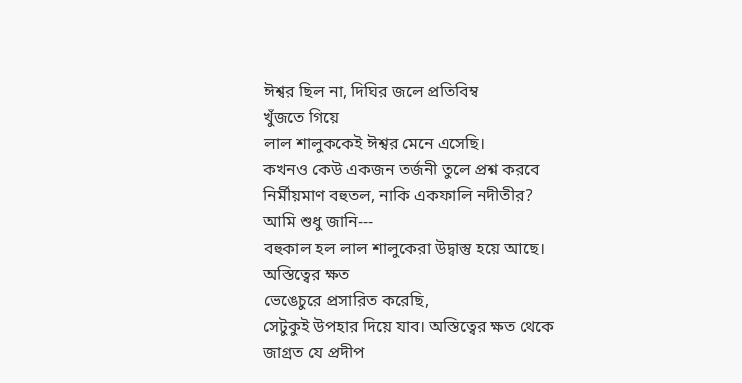ঈশ্বর ছিল না, দিঘির জলে প্রতিবিম্ব
খুঁজতে গিয়ে
লাল শালুককেই ঈশ্বর মেনে এসেছি।
কখনও কেউ একজন তর্জনী তুলে প্রশ্ন করবে
নির্মীয়মাণ বহুতল, নাকি একফালি নদীতীর?
আমি শুধু জানি---
বহুকাল হল লাল শালুকেরা উদ্বাস্তু হয়ে আছে।
অস্তিত্বের ক্ষত
ভেঙেচুরে প্রসারিত করেছি,
সেটুকুই উপহার দিয়ে যাব। অস্তিত্বের ক্ষত থেকে
জাগ্রত যে প্রদীপ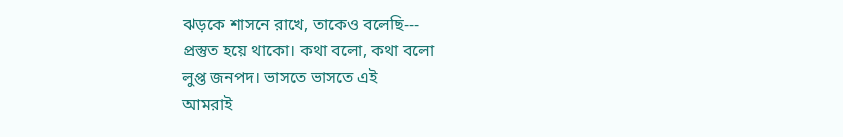ঝড়কে শাসনে রাখে, তাকেও বলেছি---
প্রস্তুত হয়ে থাকো। কথা বলো, কথা বলো
লুপ্ত জনপদ। ভাসতে ভাসতে এই
আমরাই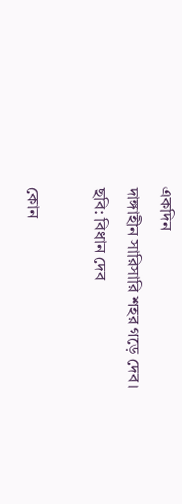একদিন
দাঙ্গাহীন সারিসারি শহর গড়ে দেব।
ছবি: বিধান দেব

কোন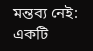মন্তব্য নেই:
একটি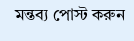মন্তব্য পোস্ট করুন